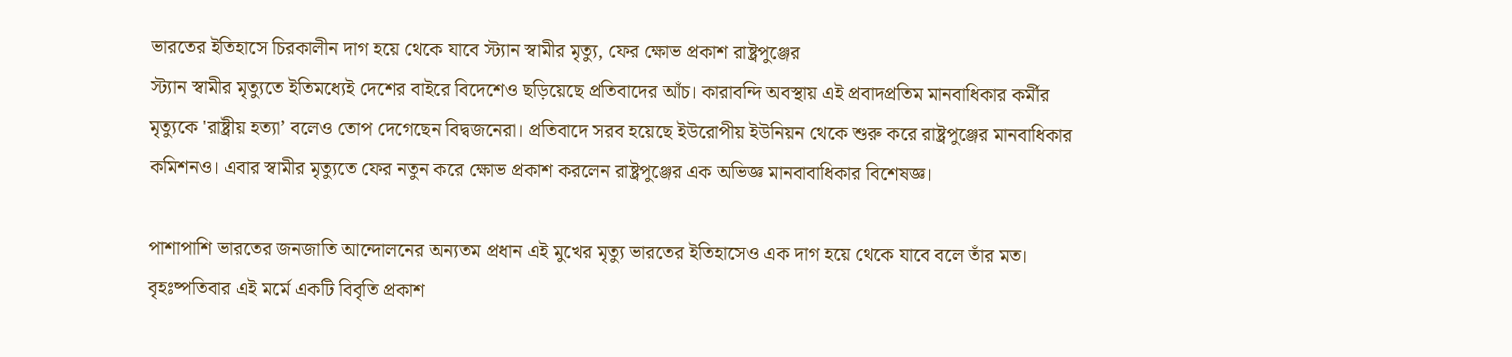ভারতের ইতিহাসে চিরকালীন দাগ হয়ে থেকে যাবে স্ট্যান স্বামীর মৃত্যু, ফের ক্ষোভ প্রকাশ রাষ্ট্রপুঞ্জের
স্ট্যান স্বামীর মৃত্যুতে ইতিমধ্যেই দেশের বাইরে বিদেশেও ছড়িয়েছে প্রতিবাদের আঁচ। কারাবন্দি অবস্থায় এই প্রবাদপ্রতিম মানবাধিকার কর্মীর মৃত্যুকে 'রাষ্ট্রীয় হত্যা’ বলেও তোপ দেগেছেন বিদ্বজনেরা। প্রতিবাদে সরব হয়েছে ইউরোপীয় ইউনিয়ন থেকে শুরু করে রাষ্ট্রপুঞ্জের মানবাধিকার কমিশনও। এবার স্বামীর মৃত্যুতে ফের নতুন করে ক্ষোভ প্রকাশ করলেন রাষ্ট্রপুঞ্জের এক অভিজ্ঞ মানবাবাধিকার বিশেষজ্ঞ।

পাশাপাশি ভারতের জনজাতি আন্দোলনের অন্যতম প্রধান এই মুখের মৃত্যু ভারতের ইতিহাসেও এক দাগ হয়ে থেকে যাবে বলে তাঁর মত। বৃহঃষ্পতিবার এই মর্মে একটি বিবৃতি প্রকাশ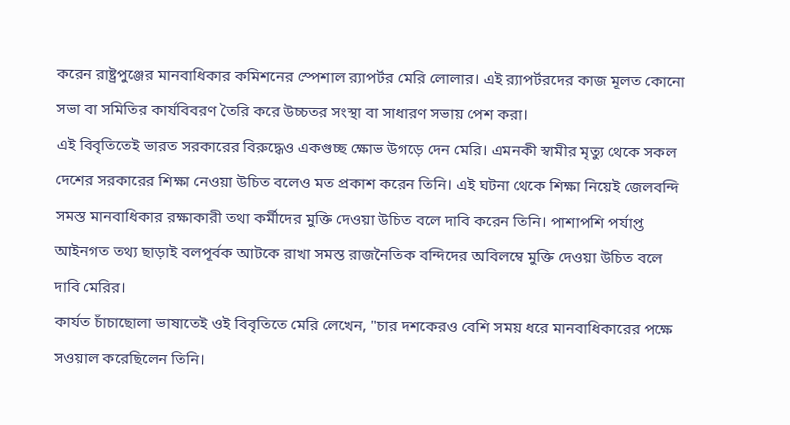করেন রাষ্ট্রপুঞ্জের মানবাধিকার কমিশনের স্পেশাল ব়্যাপর্টর মেরি লোলার। এই ব়্যাপর্টরদের কাজ মূলত কোনো সভা বা সমিতির কার্যবিবরণ তৈরি করে উচ্চতর সংস্থা বা সাধারণ সভায় পেশ করা।
এই বিবৃতিতেই ভারত সরকারের বিরুদ্ধেও একগুচ্ছ ক্ষোভ উগড়ে দেন মেরি। এমনকী স্বামীর মৃত্যু থেকে সকল দেশের সরকারের শিক্ষা নেওয়া উচিত বলেও মত প্রকাশ করেন তিনি। এই ঘটনা থেকে শিক্ষা নিয়েই জেলবন্দি সমস্ত মানবাধিকার রক্ষাকারী তথা কর্মীদের মুক্তি দেওয়া উচিত বলে দাবি করেন তিনি। পাশাপশি পর্যাপ্ত আইনগত তথ্য ছাড়াই বলপূর্বক আটকে রাখা সমস্ত রাজনৈতিক বন্দিদের অবিলম্বে মুক্তি দেওয়া উচিত বলে দাবি মেরির।
কার্যত চাঁচাছোলা ভাষাতেই ওই বিবৃতিতে মেরি লেখেন, "চার দশকেরও বেশি সময় ধরে মানবাধিকারের পক্ষে সওয়াল করেছিলেন তিনি।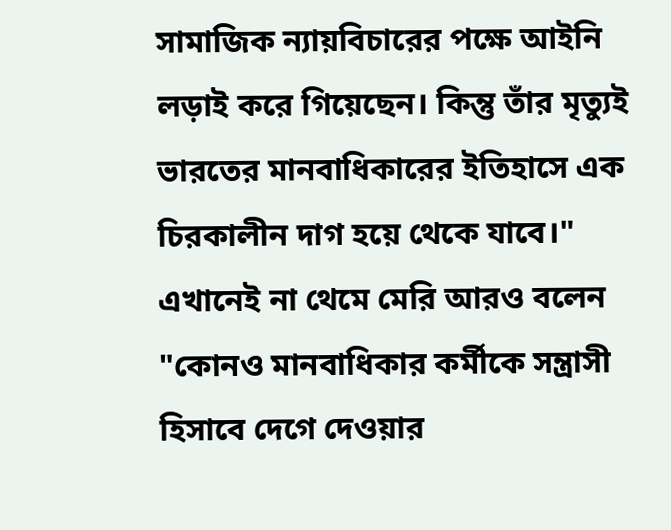সামাজিক ন্যায়বিচারের পক্ষে আইনি লড়াই করে গিয়েছেন। কিন্তু তাঁর মৃত্যুই ভারতের মানবাধিকারের ইতিহাসে এক চিরকালীন দাগ হয়ে থেকে যাবে।" এখানেই না থেমে মেরি আরও বলেন "কোনও মানবাধিকার কর্মীকে সন্ত্রাসী হিসাবে দেগে দেওয়ার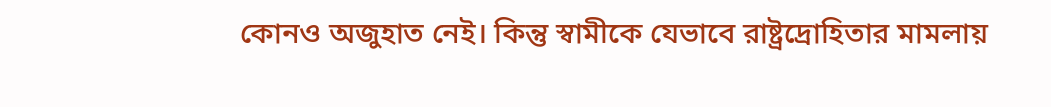কোনও অজুহাত নেই। কিন্তু স্বামীকে যেভাবে রাষ্ট্রদ্রোহিতার মামলায়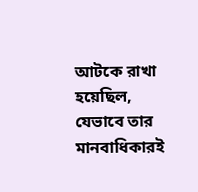আটকে রাখা হয়েছিল, যেভাবে তার মানবাধিকারই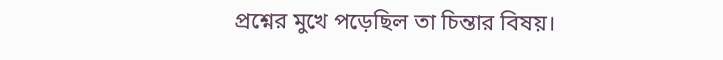প্রশ্নের মুখে পড়েছিল তা চিন্তার বিষয়।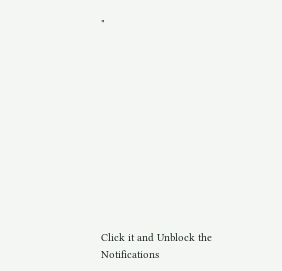"












Click it and Unblock the Notifications